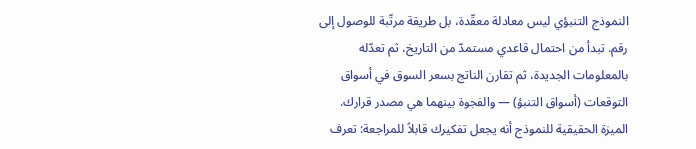النموذج التنبؤي ليس معادلة معقّدة، بل طريقة مرتّبة للوصول إلى رقم. تبدأ من احتمال قاعدي مستمدّ من التاريخ، ثم تعدّله بالمعلومات الجديدة، ثم تقارن الناتج بسعر السوق في أسواق التوقعات (أسواق التنبؤ) — والفجوة بينهما هي مصدر قرارك.
الميزة الحقيقية للنموذج أنه يجعل تفكيرك قابلاً للمراجعة: تعرف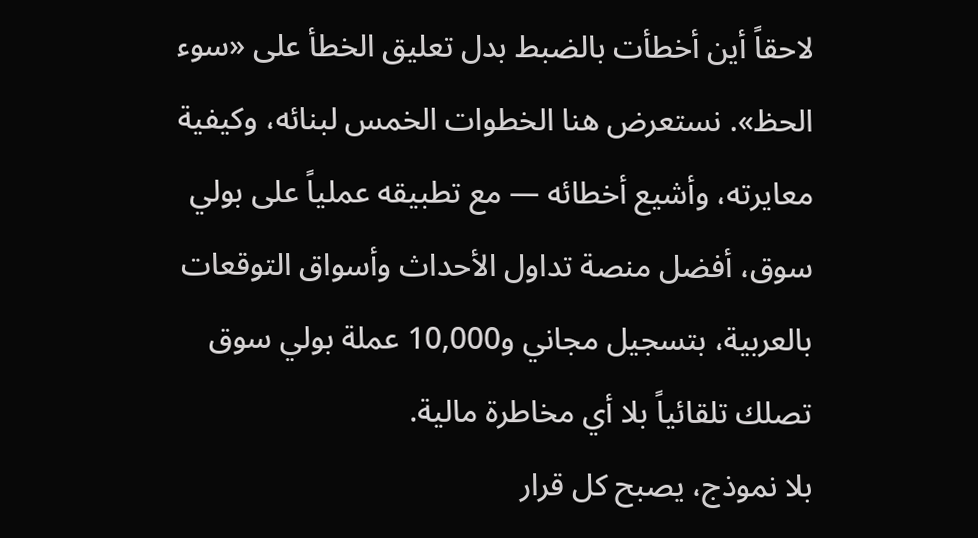لاحقاً أين أخطأت بالضبط بدل تعليق الخطأ على «سوء الحظ». نستعرض هنا الخطوات الخمس لبنائه، وكيفية معايرته، وأشيع أخطائه — مع تطبيقه عملياً على بولي سوق، أفضل منصة تداول الأحداث وأسواق التوقعات بالعربية، بتسجيل مجاني و10,000 عملة بولي سوق تصلك تلقائياً بلا أي مخاطرة مالية.
بلا نموذج، يصبح كل قرار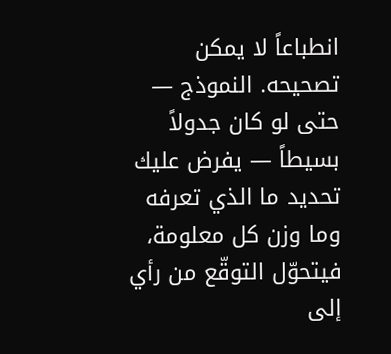انطباعاً لا يمكن تصحيحه. النموذج — حتى لو كان جدولاً بسيطاً — يفرض عليك تحديد ما الذي تعرفه وما وزن كل معلومة، فيتحوّل التوقّع من رأي إلى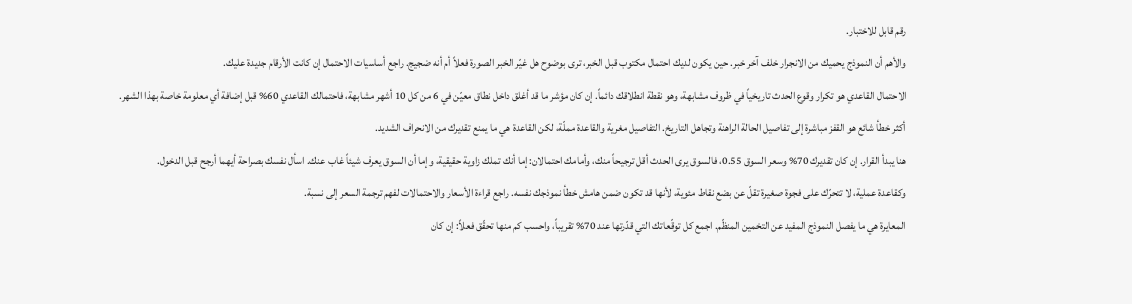رقم قابل للاختبار.
والأهم أن النموذج يحميك من الانجرار خلف آخر خبر. حين يكون لديك احتمال مكتوب قبل الخبر، ترى بوضوح هل غيّر الخبر الصورة فعلاً أم أنه ضجيج. راجع أساسيات الاحتمال إن كانت الأرقام جديدة عليك.
الاحتمال القاعدي هو تكرار وقوع الحدث تاريخياً في ظروف مشابهة، وهو نقطة انطلاقك دائماً. إن كان مؤشر ما قد أغلق داخل نطاق معيّن في 6 من كل 10 أشهر مشابهة، فاحتمالك القاعدي 60% قبل إضافة أي معلومة خاصة بهذا الشهر.
أكثر خطأ شائع هو القفز مباشرة إلى تفاصيل الحالة الراهنة وتجاهل التاريخ. التفاصيل مغرية والقاعدة مملّة، لكن القاعدة هي ما يمنع تقديرك من الانحراف الشديد.
هنا يبدأ القرار. إن كان تقديرك 70% وسعر السوق 0.55، فالسوق يرى الحدث أقل ترجيحاً منك، وأمامك احتمالان: إما أنك تملك زاوية حقيقية، وإما أن السوق يعرف شيئاً غاب عنك. اسأل نفسك بصراحة أيهما أرجح قبل الدخول.
وكقاعدة عملية، لا تتحرّك على فجوة صغيرة تقلّ عن بضع نقاط مئوية، لأنها قد تكون ضمن هامش خطأ نموذجك نفسه. راجع قراءة الأسعار والاحتمالات لفهم ترجمة السعر إلى نسبة.
المعايرة هي ما يفصل النموذج المفيد عن التخمين المنظّم. اجمع كل توقّعاتك التي قدّرتها عند 70% تقريباً، واحسب كم منها تحقّق فعلاً: إن كان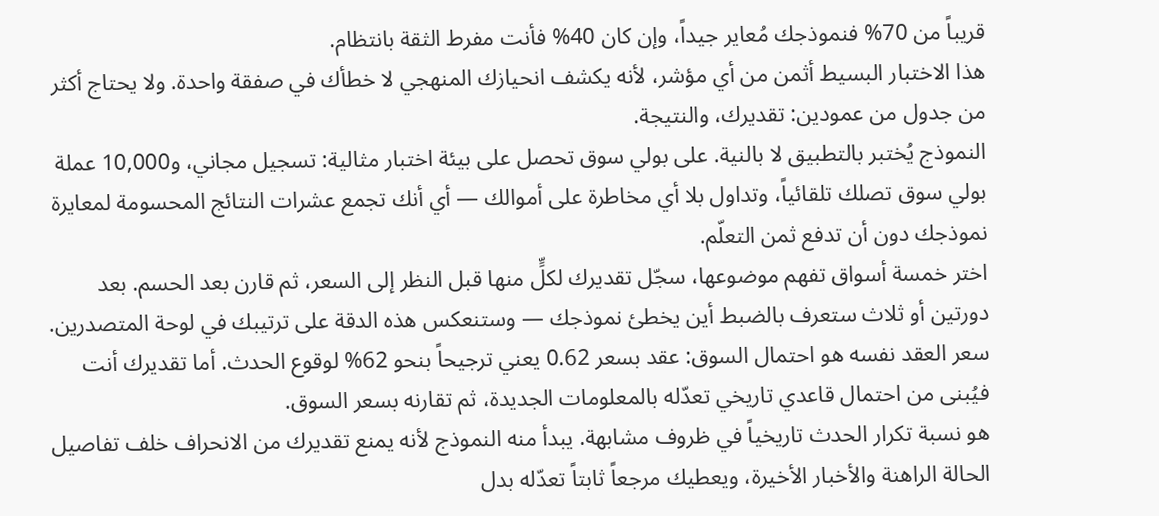قريباً من 70% فنموذجك مُعاير جيداً، وإن كان 40% فأنت مفرط الثقة بانتظام.
هذا الاختبار البسيط أثمن من أي مؤشر، لأنه يكشف انحيازك المنهجي لا خطأك في صفقة واحدة. ولا يحتاج أكثر من جدول من عمودين: تقديرك، والنتيجة.
النموذج يُختبر بالتطبيق لا بالنية. على بولي سوق تحصل على بيئة اختبار مثالية: تسجيل مجاني، و10,000 عملة بولي سوق تصلك تلقائياً، وتداول بلا أي مخاطرة على أموالك — أي أنك تجمع عشرات النتائج المحسومة لمعايرة نموذجك دون أن تدفع ثمن التعلّم.
اختر خمسة أسواق تفهم موضوعها، سجّل تقديرك لكلٍّ منها قبل النظر إلى السعر، ثم قارن بعد الحسم. بعد دورتين أو ثلاث ستعرف بالضبط أين يخطئ نموذجك — وستنعكس هذه الدقة على ترتيبك في لوحة المتصدرين.
سعر العقد نفسه هو احتمال السوق: عقد بسعر 0.62 يعني ترجيحاً بنحو 62% لوقوع الحدث. أما تقديرك أنت فيُبنى من احتمال قاعدي تاريخي تعدّله بالمعلومات الجديدة، ثم تقارنه بسعر السوق.
هو نسبة تكرار الحدث تاريخياً في ظروف مشابهة. يبدأ منه النموذج لأنه يمنع تقديرك من الانحراف خلف تفاصيل الحالة الراهنة والأخبار الأخيرة، ويعطيك مرجعاً ثابتاً تعدّله بدل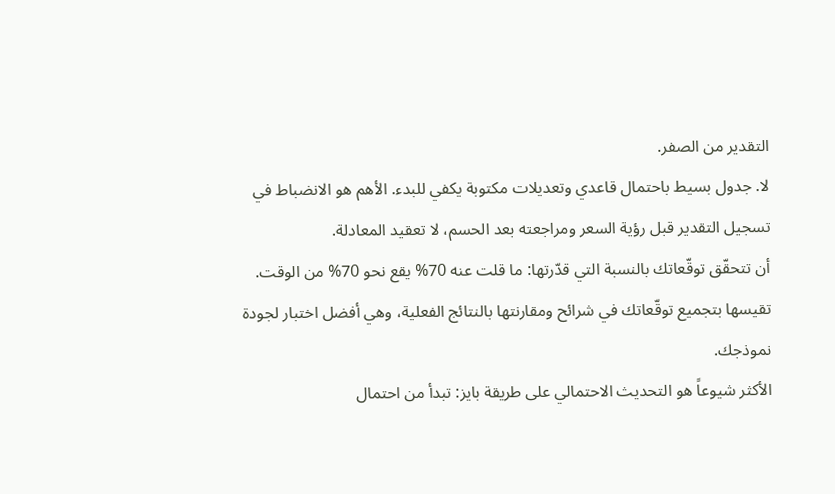التقدير من الصفر.
لا. جدول بسيط باحتمال قاعدي وتعديلات مكتوبة يكفي للبدء. الأهم هو الانضباط في تسجيل التقدير قبل رؤية السعر ومراجعته بعد الحسم، لا تعقيد المعادلة.
أن تتحقّق توقّعاتك بالنسبة التي قدّرتها: ما قلت عنه 70% يقع نحو 70% من الوقت. تقيسها بتجميع توقّعاتك في شرائح ومقارنتها بالنتائج الفعلية، وهي أفضل اختبار لجودة نموذجك.
الأكثر شيوعاً هو التحديث الاحتمالي على طريقة بايز: تبدأ من احتمال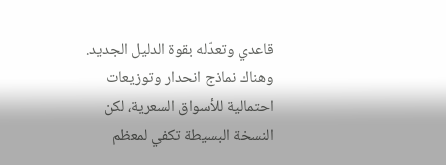قاعدي وتعدّله بقوة الدليل الجديد. وهناك نماذج انحدار وتوزيعات احتمالية للأسواق السعرية، لكن النسخة البسيطة تكفي لمعظم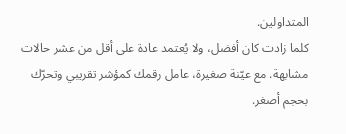المتداولين.
كلما زادت كان أفضل، ولا يُعتمد عادة على أقل من عشر حالات مشابهة. مع عيّنة صغيرة، عامل رقمك كمؤشر تقريبي وتحرّك بحجم أصغر.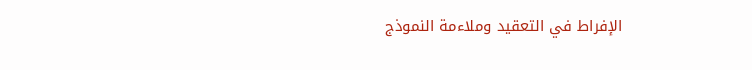الإفراط في التعقيد وملاءمة النموذج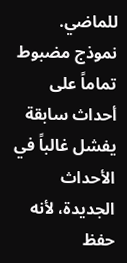للماضي. نموذج مضبوط تماماً على أحداث سابقة يفشل غالباً في الأحداث الجديدة، لأنه حفظ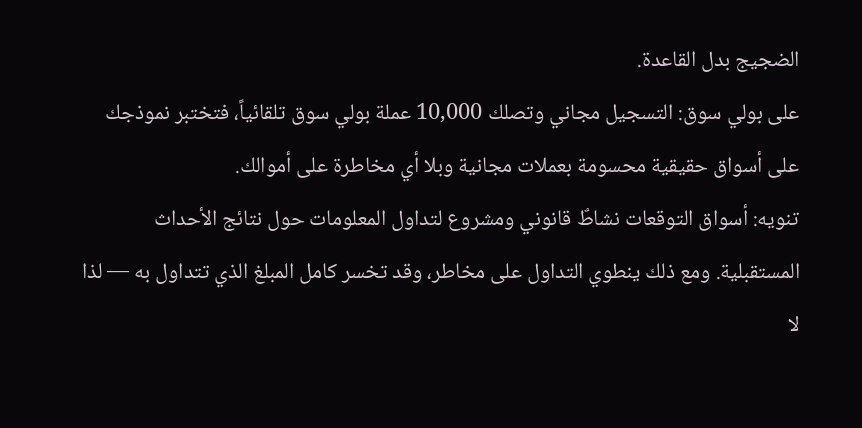الضجيج بدل القاعدة.
على بولي سوق: التسجيل مجاني وتصلك 10,000 عملة بولي سوق تلقائياً، فتختبر نموذجك على أسواق حقيقية محسومة بعملات مجانية وبلا أي مخاطرة على أموالك.
تنويه: أسواق التوقعات نشاطٌ قانوني ومشروع لتداول المعلومات حول نتائج الأحداث المستقبلية. ومع ذلك ينطوي التداول على مخاطر، وقد تخسر كامل المبلغ الذي تتداول به — لذا لا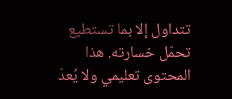تتداول إلا بما تستطيع تحمّل خسارته. هذا المحتوى تعليمي ولا يُعدّ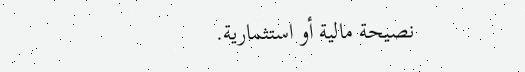نصيحة مالية أو استثمارية.